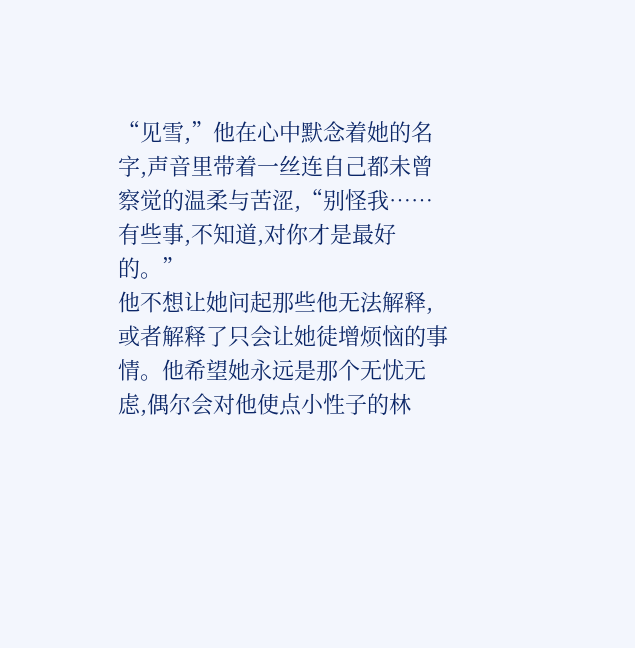“见雪,”他在心中默念着她的名字,声音里带着一丝连自己都未曾察觉的温柔与苦涩,“别怪我……有些事,不知道,对你才是最好的。”
他不想让她问起那些他无法解释,或者解释了只会让她徒增烦恼的事情。他希望她永远是那个无忧无虑,偶尔会对他使点小性子的林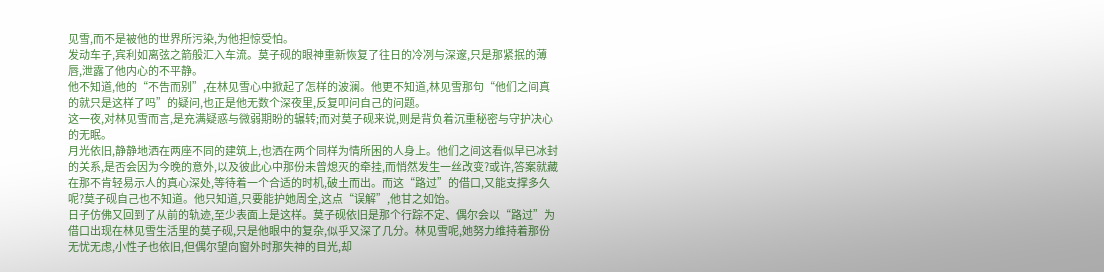见雪,而不是被他的世界所污染,为他担惊受怕。
发动车子,宾利如离弦之箭般汇入车流。莫子砚的眼神重新恢复了往日的冷冽与深邃,只是那紧抿的薄唇,泄露了他内心的不平静。
他不知道,他的“不告而别”,在林见雪心中掀起了怎样的波澜。他更不知道,林见雪那句“他们之间真的就只是这样了吗”的疑问,也正是他无数个深夜里,反复叩问自己的问题。
这一夜,对林见雪而言,是充满疑惑与微弱期盼的辗转;而对莫子砚来说,则是背负着沉重秘密与守护决心的无眠。
月光依旧,静静地洒在两座不同的建筑上,也洒在两个同样为情所困的人身上。他们之间这看似早已冰封的关系,是否会因为今晚的意外,以及彼此心中那份未曾熄灭的牵挂,而悄然发生一丝改变?或许,答案就藏在那不肯轻易示人的真心深处,等待着一个合适的时机,破土而出。而这“路过”的借口,又能支撑多久呢?莫子砚自己也不知道。他只知道,只要能护她周全,这点“误解”,他甘之如饴。
日子仿佛又回到了从前的轨迹,至少表面上是这样。莫子砚依旧是那个行踪不定、偶尔会以“路过”为借口出现在林见雪生活里的莫子砚,只是他眼中的复杂,似乎又深了几分。林见雪呢,她努力维持着那份无忧无虑,小性子也依旧,但偶尔望向窗外时那失神的目光,却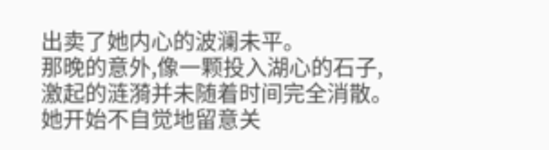出卖了她内心的波澜未平。
那晚的意外,像一颗投入湖心的石子,激起的涟漪并未随着时间完全消散。她开始不自觉地留意关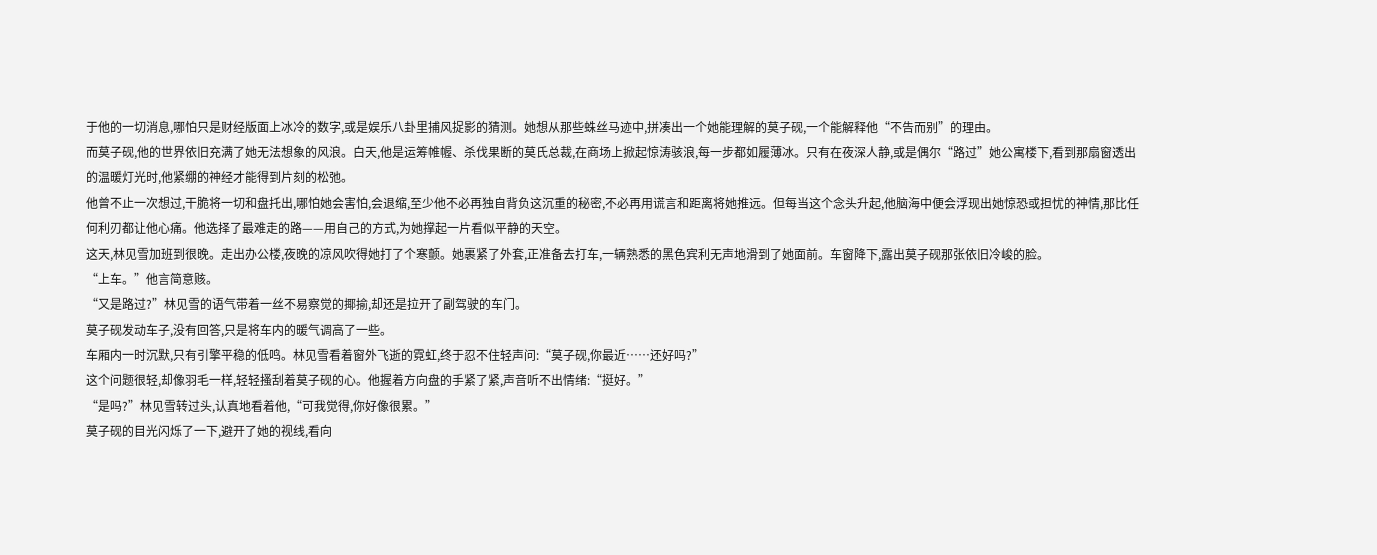于他的一切消息,哪怕只是财经版面上冰冷的数字,或是娱乐八卦里捕风捉影的猜测。她想从那些蛛丝马迹中,拼凑出一个她能理解的莫子砚,一个能解释他“不告而别”的理由。
而莫子砚,他的世界依旧充满了她无法想象的风浪。白天,他是运筹帷幄、杀伐果断的莫氏总裁,在商场上掀起惊涛骇浪,每一步都如履薄冰。只有在夜深人静,或是偶尔“路过”她公寓楼下,看到那扇窗透出的温暖灯光时,他紧绷的神经才能得到片刻的松弛。
他曾不止一次想过,干脆将一切和盘托出,哪怕她会害怕,会退缩,至少他不必再独自背负这沉重的秘密,不必再用谎言和距离将她推远。但每当这个念头升起,他脑海中便会浮现出她惊恐或担忧的神情,那比任何利刃都让他心痛。他选择了最难走的路——用自己的方式,为她撑起一片看似平静的天空。
这天,林见雪加班到很晚。走出办公楼,夜晚的凉风吹得她打了个寒颤。她裹紧了外套,正准备去打车,一辆熟悉的黑色宾利无声地滑到了她面前。车窗降下,露出莫子砚那张依旧冷峻的脸。
“上车。”他言简意赅。
“又是路过?”林见雪的语气带着一丝不易察觉的揶揄,却还是拉开了副驾驶的车门。
莫子砚发动车子,没有回答,只是将车内的暖气调高了一些。
车厢内一时沉默,只有引擎平稳的低鸣。林见雪看着窗外飞逝的霓虹,终于忍不住轻声问:“莫子砚,你最近……还好吗?”
这个问题很轻,却像羽毛一样,轻轻搔刮着莫子砚的心。他握着方向盘的手紧了紧,声音听不出情绪:“挺好。”
“是吗?”林见雪转过头,认真地看着他,“可我觉得,你好像很累。”
莫子砚的目光闪烁了一下,避开了她的视线,看向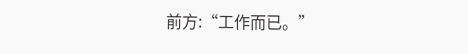前方:“工作而已。”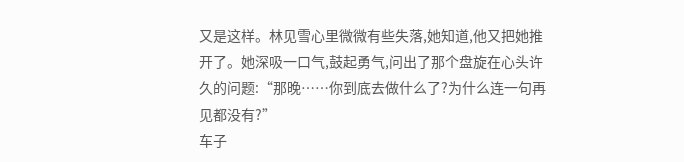又是这样。林见雪心里微微有些失落,她知道,他又把她推开了。她深吸一口气,鼓起勇气,问出了那个盘旋在心头许久的问题:“那晚……你到底去做什么了?为什么连一句再见都没有?”
车子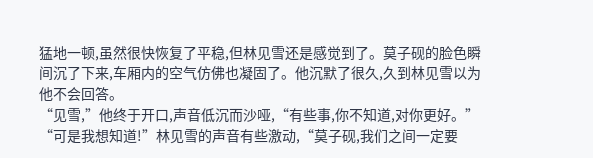猛地一顿,虽然很快恢复了平稳,但林见雪还是感觉到了。莫子砚的脸色瞬间沉了下来,车厢内的空气仿佛也凝固了。他沉默了很久,久到林见雪以为他不会回答。
“见雪,”他终于开口,声音低沉而沙哑,“有些事,你不知道,对你更好。”
“可是我想知道!”林见雪的声音有些激动,“莫子砚,我们之间一定要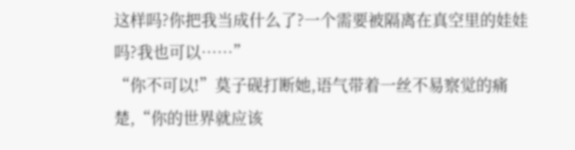这样吗?你把我当成什么了?一个需要被隔离在真空里的娃娃吗?我也可以……”
“你不可以!”莫子砚打断她,语气带着一丝不易察觉的痛楚,“你的世界就应该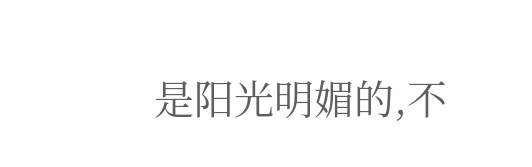是阳光明媚的,不